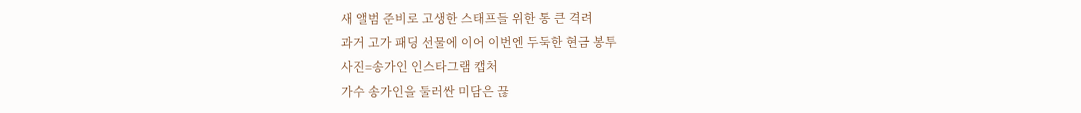새 앨범 준비로 고생한 스태프들 위한 통 큰 격려
과거 고가 패딩 선물에 이어 이번엔 두둑한 현금 봉투
사진=송가인 인스타그램 캡처
가수 송가인을 둘러싼 미담은 끊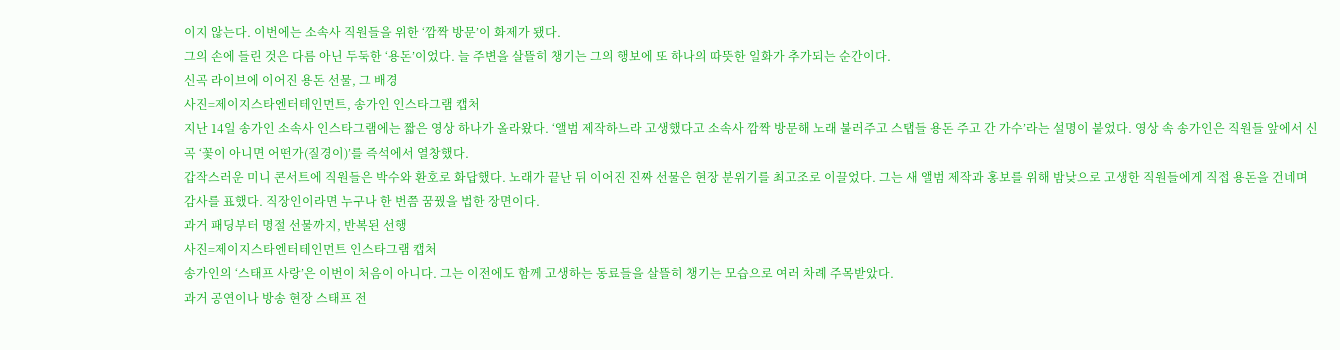이지 않는다. 이번에는 소속사 직원들을 위한 ‘깜짝 방문’이 화제가 됐다.
그의 손에 들린 것은 다름 아닌 두둑한 ‘용돈’이었다. 늘 주변을 살뜰히 챙기는 그의 행보에 또 하나의 따뜻한 일화가 추가되는 순간이다.
신곡 라이브에 이어진 용돈 선물, 그 배경
사진=제이지스타엔터테인먼트, 송가인 인스타그램 캡처
지난 14일 송가인 소속사 인스타그램에는 짧은 영상 하나가 올라왔다. ‘앨범 제작하느라 고생했다고 소속사 깜짝 방문해 노래 불러주고 스탭들 용돈 주고 간 가수’라는 설명이 붙었다. 영상 속 송가인은 직원들 앞에서 신곡 ‘꽃이 아니면 어떤가(질경이)’를 즉석에서 열창했다.
갑작스러운 미니 콘서트에 직원들은 박수와 환호로 화답했다. 노래가 끝난 뒤 이어진 진짜 선물은 현장 분위기를 최고조로 이끌었다. 그는 새 앨범 제작과 홍보를 위해 밤낮으로 고생한 직원들에게 직접 용돈을 건네며 감사를 표했다. 직장인이라면 누구나 한 번쯤 꿈꿨을 법한 장면이다.
과거 패딩부터 명절 선물까지, 반복된 선행
사진=제이지스타엔터테인먼트 인스타그램 캡처
송가인의 ‘스태프 사랑’은 이번이 처음이 아니다. 그는 이전에도 함께 고생하는 동료들을 살뜰히 챙기는 모습으로 여러 차례 주목받았다.
과거 공연이나 방송 현장 스태프 전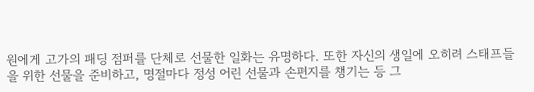원에게 고가의 패딩 점퍼를 단체로 선물한 일화는 유명하다. 또한 자신의 생일에 오히려 스태프들을 위한 선물을 준비하고, 명절마다 정성 어린 선물과 손편지를 챙기는 등 그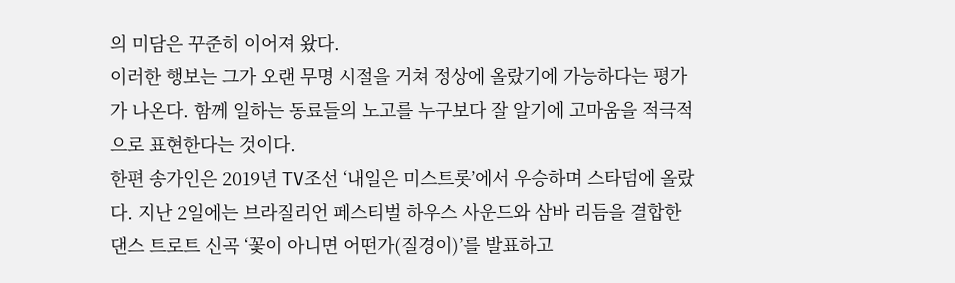의 미담은 꾸준히 이어져 왔다.
이러한 행보는 그가 오랜 무명 시절을 거쳐 정상에 올랐기에 가능하다는 평가가 나온다. 함께 일하는 동료들의 노고를 누구보다 잘 알기에 고마움을 적극적으로 표현한다는 것이다.
한편 송가인은 2019년 TV조선 ‘내일은 미스트롯’에서 우승하며 스타덤에 올랐다. 지난 2일에는 브라질리언 페스티벌 하우스 사운드와 삼바 리듬을 결합한 댄스 트로트 신곡 ‘꽃이 아니면 어떤가(질경이)’를 발표하고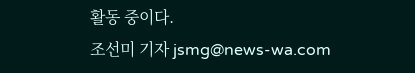활동 중이다.
조선미 기자 jsmg@news-wa.com